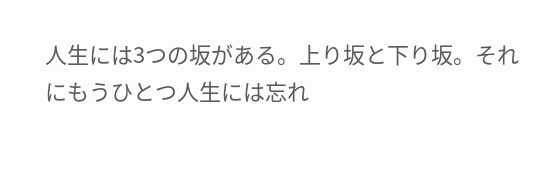人生には3つの坂がある。上り坂と下り坂。それにもうひとつ人生には忘れ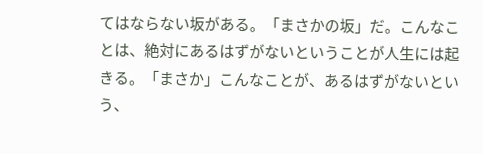てはならない坂がある。「まさかの坂」だ。こんなことは、絶対にあるはずがないということが人生には起きる。「まさか」こんなことが、あるはずがないという、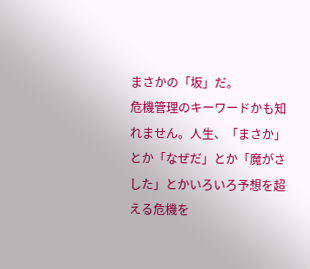まさかの「坂」だ。
危機管理のキーワードかも知れません。人生、「まさか」とか「なぜだ」とか「魔がさした」とかいろいろ予想を超える危機を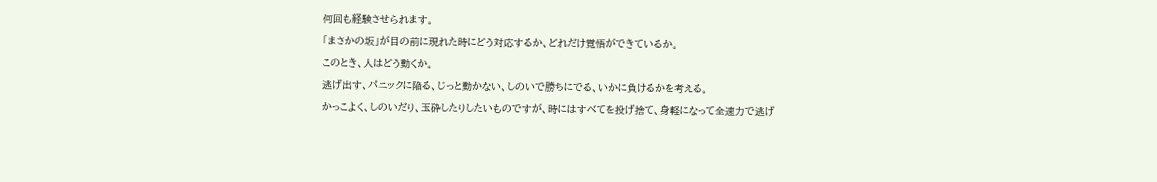何回も経験させられます。
「まさかの坂」が目の前に現れた時にどう対応するか、どれだけ覚悟ができているか。
このとき、人はどう動くか。
逃げ出す、パニックに陥る、じっと動かない、しのいで勝ちにでる、いかに負けるかを考える。
かっこよく、しのいだり、玉砕したりしたいものですが、時にはすべてを投げ捨て、身軽になって全速力で逃げ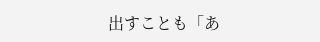出すことも「あ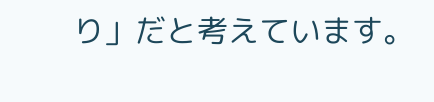り」だと考えています。